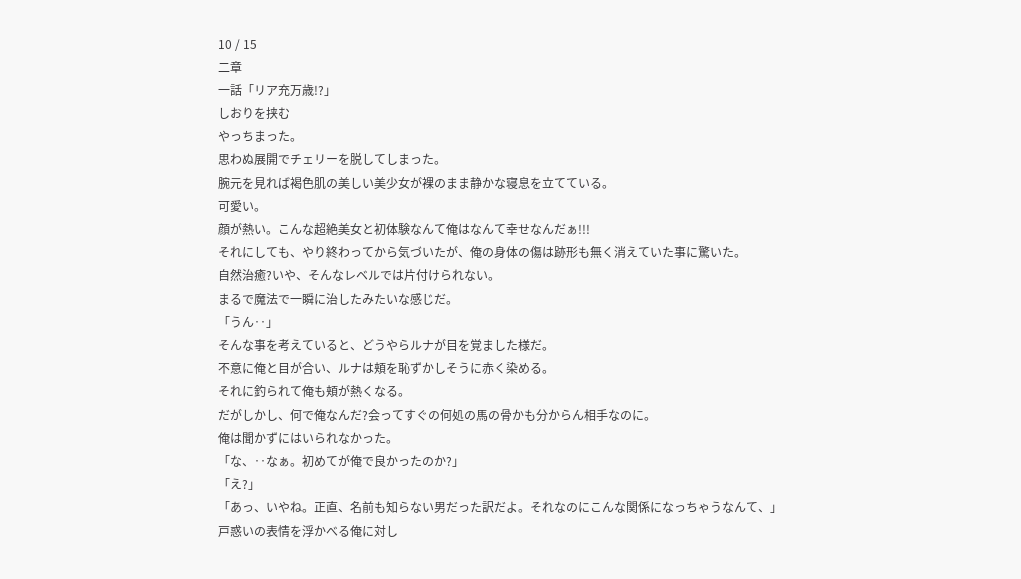10 / 15
二章
一話「リア充万歳!?」
しおりを挟む
やっちまった。
思わぬ展開でチェリーを脱してしまった。
腕元を見れば褐色肌の美しい美少女が裸のまま静かな寝息を立てている。
可愛い。
顔が熱い。こんな超絶美女と初体験なんて俺はなんて幸せなんだぁ!!!
それにしても、やり終わってから気づいたが、俺の身体の傷は跡形も無く消えていた事に驚いた。
自然治癒?いや、そんなレベルでは片付けられない。
まるで魔法で一瞬に治したみたいな感じだ。
「うん‥」
そんな事を考えていると、どうやらルナが目を覚ました様だ。
不意に俺と目が合い、ルナは頬を恥ずかしそうに赤く染める。
それに釣られて俺も頬が熱くなる。
だがしかし、何で俺なんだ?会ってすぐの何処の馬の骨かも分からん相手なのに。
俺は聞かずにはいられなかった。
「な、‥なぁ。初めてが俺で良かったのか?」
「え?」
「あっ、いやね。正直、名前も知らない男だった訳だよ。それなのにこんな関係になっちゃうなんて、」
戸惑いの表情を浮かべる俺に対し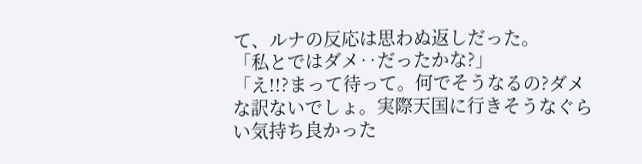て、ルナの反応は思わぬ返しだった。
「私とではダメ‥だったかな?」
「え!!?まって待って。何でそうなるの?ダメな訳ないでしょ。実際天国に行きそうなぐらい気持ち良かった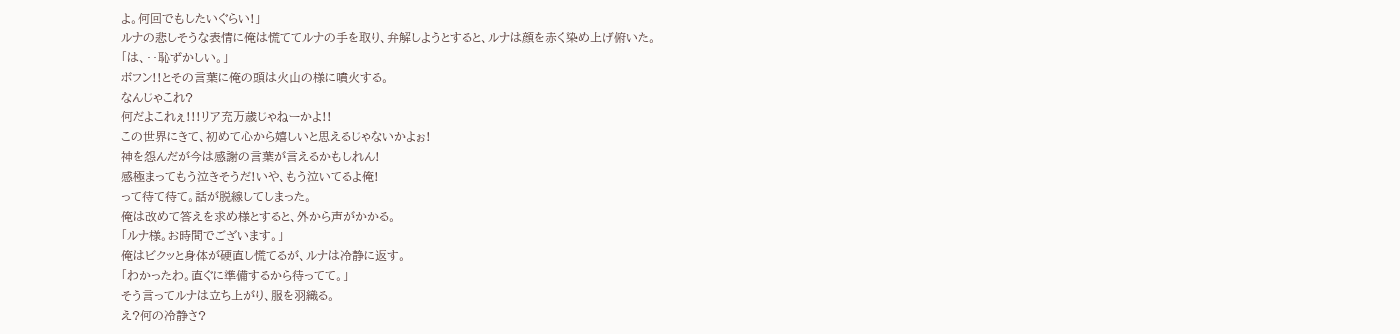よ。何回でもしたいぐらい!」
ルナの悲しそうな表情に俺は慌ててルナの手を取り、弁解しようとすると、ルナは顔を赤く染め上げ俯いた。
「は、‥恥ずかしい。」
ボフン!!とその言葉に俺の頭は火山の様に噴火する。
なんじゃこれ?
何だよこれぇ!!!リア充万歳じゃねーかよ!!
この世界にきて、初めて心から嬉しいと思えるじゃないかよぉ!
神を怨んだが今は感謝の言葉が言えるかもしれん!
感極まってもう泣きそうだ!いや、もう泣いてるよ俺!
って待て待て。話が脱線してしまった。
俺は改めて答えを求め様とすると、外から声がかかる。
「ルナ様。お時間でございます。」
俺はビクッと身体が硬直し慌てるが、ルナは冷静に返す。
「わかったわ。直ぐに準備するから待ってて。」
そう言ってルナは立ち上がり、服を羽織る。
え?何の冷静さ?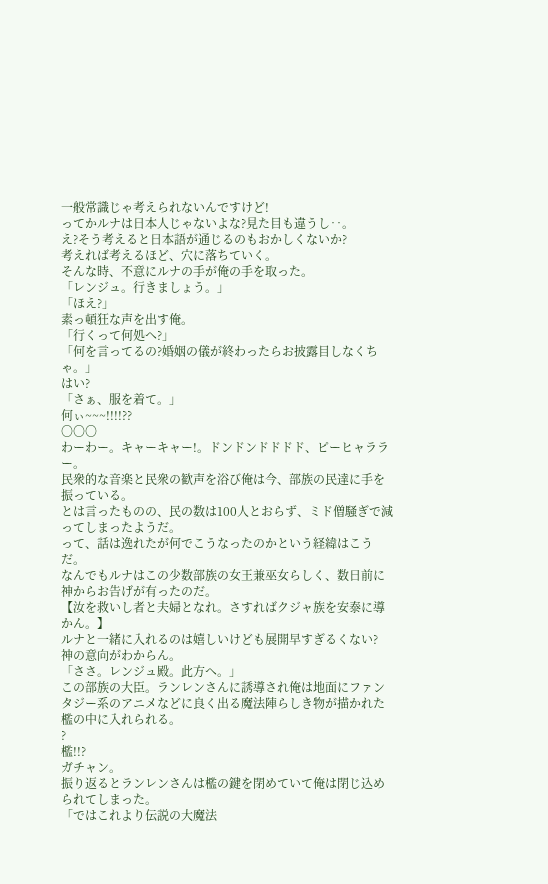一般常識じゃ考えられないんですけど!
ってかルナは日本人じゃないよな?見た目も違うし‥。
え?そう考えると日本語が通じるのもおかしくないか?
考えれば考えるほど、穴に落ちていく。
そんな時、不意にルナの手が俺の手を取った。
「レンジュ。行きましょう。」
「ほえ?」
素っ頓狂な声を出す俺。
「行くって何処へ?」
「何を言ってるの?婚姻の儀が終わったらお披露目しなくちゃ。」
はい?
「さぁ、服を着て。」
何ぃ~~~!!!!??
〇〇〇
わーわー。キャーキャー!。ドンドンドドドド、ピーヒャララー。
民衆的な音楽と民衆の歓声を浴び俺は今、部族の民達に手を振っている。
とは言ったものの、民の数は100人とおらず、ミド僧騒ぎで減ってしまったようだ。
って、話は逸れたが何でこうなったのかという経緯はこうだ。
なんでもルナはこの少数部族の女王兼巫女らしく、数日前に神からお告げが有ったのだ。
【汝を救いし者と夫婦となれ。さすればクジャ族を安泰に導かん。】
ルナと一緒に入れるのは嬉しいけども展開早すぎるくない?
神の意向がわからん。
「ささ。レンジュ殿。此方へ。」
この部族の大臣。ランレンさんに誘導され俺は地面にファンタジー系のアニメなどに良く出る魔法陣らしき物が描かれた檻の中に入れられる。
?
檻!!?
ガチャン。
振り返るとランレンさんは檻の鍵を閉めていて俺は閉じ込められてしまった。
「ではこれより伝説の大魔法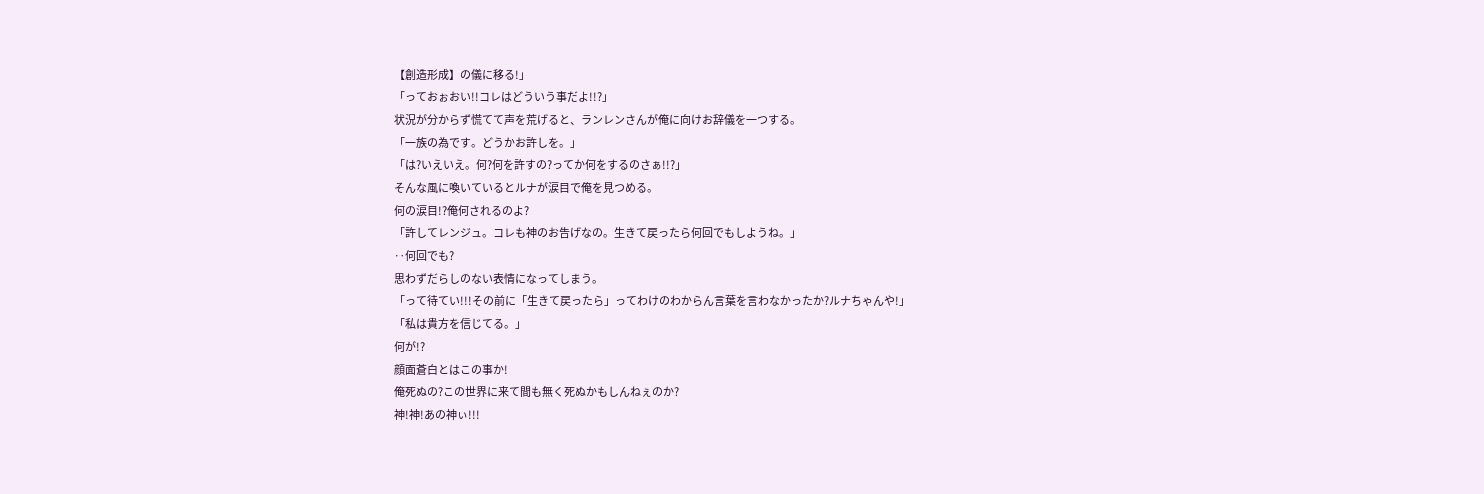【創造形成】の儀に移る!」
「っておぉおい!!コレはどういう事だよ!!?」
状況が分からず慌てて声を荒げると、ランレンさんが俺に向けお辞儀を一つする。
「一族の為です。どうかお許しを。」
「は?いえいえ。何?何を許すの?ってか何をするのさぁ!!?」
そんな風に喚いているとルナが涙目で俺を見つめる。
何の涙目!?俺何されるのよ?
「許してレンジュ。コレも神のお告げなの。生きて戻ったら何回でもしようね。」
‥何回でも?
思わずだらしのない表情になってしまう。
「って待てい!!!その前に「生きて戻ったら」ってわけのわからん言葉を言わなかったか?ルナちゃんや!」
「私は貴方を信じてる。」
何が!?
顔面蒼白とはこの事か!
俺死ぬの?この世界に来て間も無く死ぬかもしんねぇのか?
神!神!あの神ぃ!!!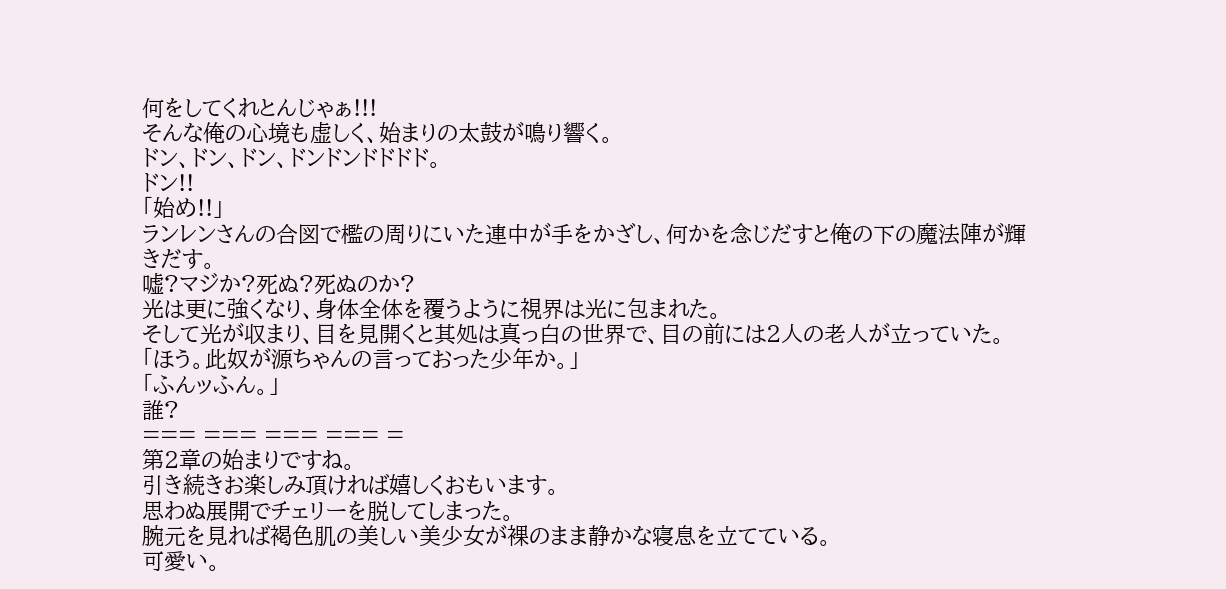何をしてくれとんじゃぁ!!!
そんな俺の心境も虚しく、始まりの太鼓が鳴り響く。
ドン、ドン、ドン、ドンドンドドドド。
ドン!!
「始め!!」
ランレンさんの合図で檻の周りにいた連中が手をかざし、何かを念じだすと俺の下の魔法陣が輝きだす。
嘘?マジか?死ぬ?死ぬのか?
光は更に強くなり、身体全体を覆うように視界は光に包まれた。
そして光が収まり、目を見開くと其処は真っ白の世界で、目の前には2人の老人が立っていた。
「ほう。此奴が源ちゃんの言っておった少年か。」
「ふんッふん。」
誰?
=== === === === =
第2章の始まりですね。
引き続きお楽しみ頂ければ嬉しくおもいます。
思わぬ展開でチェリーを脱してしまった。
腕元を見れば褐色肌の美しい美少女が裸のまま静かな寝息を立てている。
可愛い。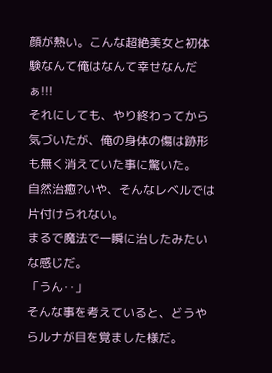顔が熱い。こんな超絶美女と初体験なんて俺はなんて幸せなんだぁ!!!
それにしても、やり終わってから気づいたが、俺の身体の傷は跡形も無く消えていた事に驚いた。
自然治癒?いや、そんなレベルでは片付けられない。
まるで魔法で一瞬に治したみたいな感じだ。
「うん‥」
そんな事を考えていると、どうやらルナが目を覚ました様だ。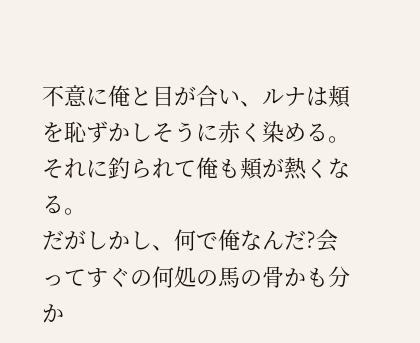不意に俺と目が合い、ルナは頬を恥ずかしそうに赤く染める。
それに釣られて俺も頬が熱くなる。
だがしかし、何で俺なんだ?会ってすぐの何処の馬の骨かも分か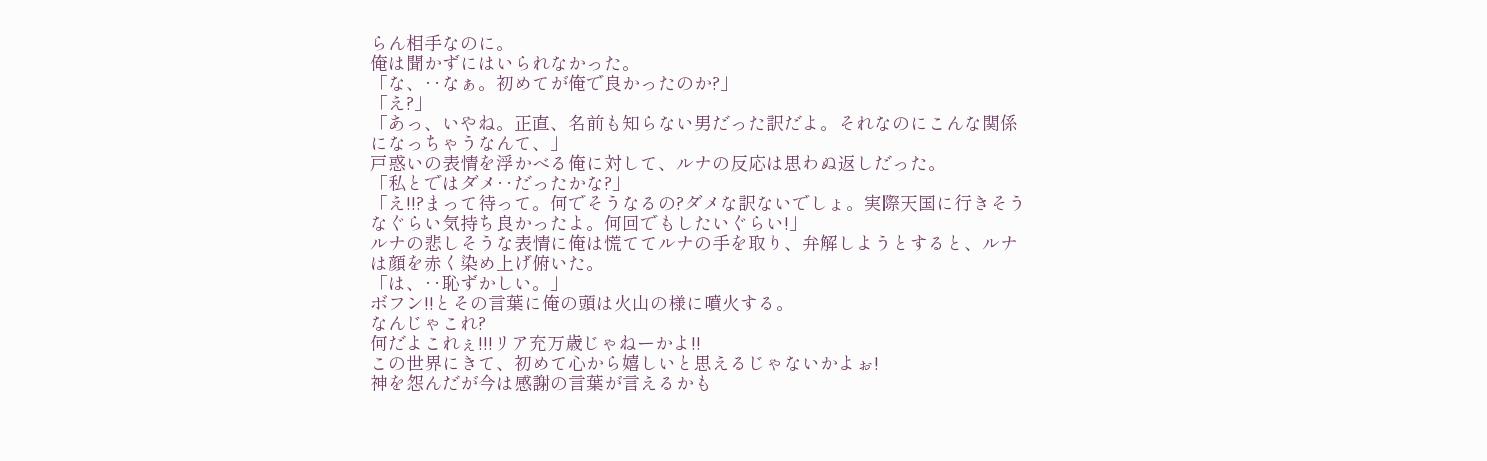らん相手なのに。
俺は聞かずにはいられなかった。
「な、‥なぁ。初めてが俺で良かったのか?」
「え?」
「あっ、いやね。正直、名前も知らない男だった訳だよ。それなのにこんな関係になっちゃうなんて、」
戸惑いの表情を浮かべる俺に対して、ルナの反応は思わぬ返しだった。
「私とではダメ‥だったかな?」
「え!!?まって待って。何でそうなるの?ダメな訳ないでしょ。実際天国に行きそうなぐらい気持ち良かったよ。何回でもしたいぐらい!」
ルナの悲しそうな表情に俺は慌ててルナの手を取り、弁解しようとすると、ルナは顔を赤く染め上げ俯いた。
「は、‥恥ずかしい。」
ボフン!!とその言葉に俺の頭は火山の様に噴火する。
なんじゃこれ?
何だよこれぇ!!!リア充万歳じゃねーかよ!!
この世界にきて、初めて心から嬉しいと思えるじゃないかよぉ!
神を怨んだが今は感謝の言葉が言えるかも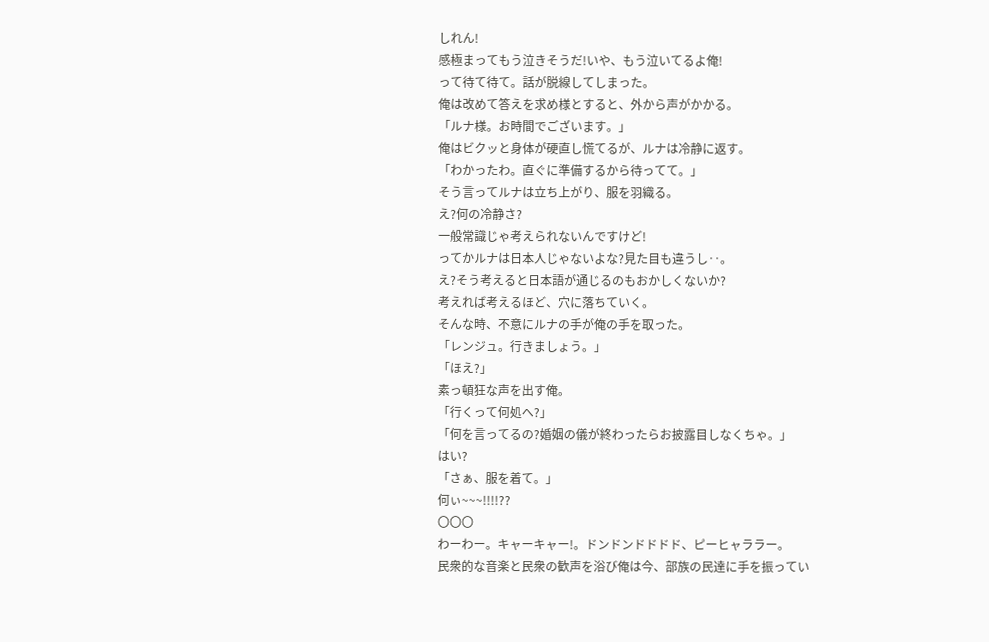しれん!
感極まってもう泣きそうだ!いや、もう泣いてるよ俺!
って待て待て。話が脱線してしまった。
俺は改めて答えを求め様とすると、外から声がかかる。
「ルナ様。お時間でございます。」
俺はビクッと身体が硬直し慌てるが、ルナは冷静に返す。
「わかったわ。直ぐに準備するから待ってて。」
そう言ってルナは立ち上がり、服を羽織る。
え?何の冷静さ?
一般常識じゃ考えられないんですけど!
ってかルナは日本人じゃないよな?見た目も違うし‥。
え?そう考えると日本語が通じるのもおかしくないか?
考えれば考えるほど、穴に落ちていく。
そんな時、不意にルナの手が俺の手を取った。
「レンジュ。行きましょう。」
「ほえ?」
素っ頓狂な声を出す俺。
「行くって何処へ?」
「何を言ってるの?婚姻の儀が終わったらお披露目しなくちゃ。」
はい?
「さぁ、服を着て。」
何ぃ~~~!!!!??
〇〇〇
わーわー。キャーキャー!。ドンドンドドドド、ピーヒャララー。
民衆的な音楽と民衆の歓声を浴び俺は今、部族の民達に手を振ってい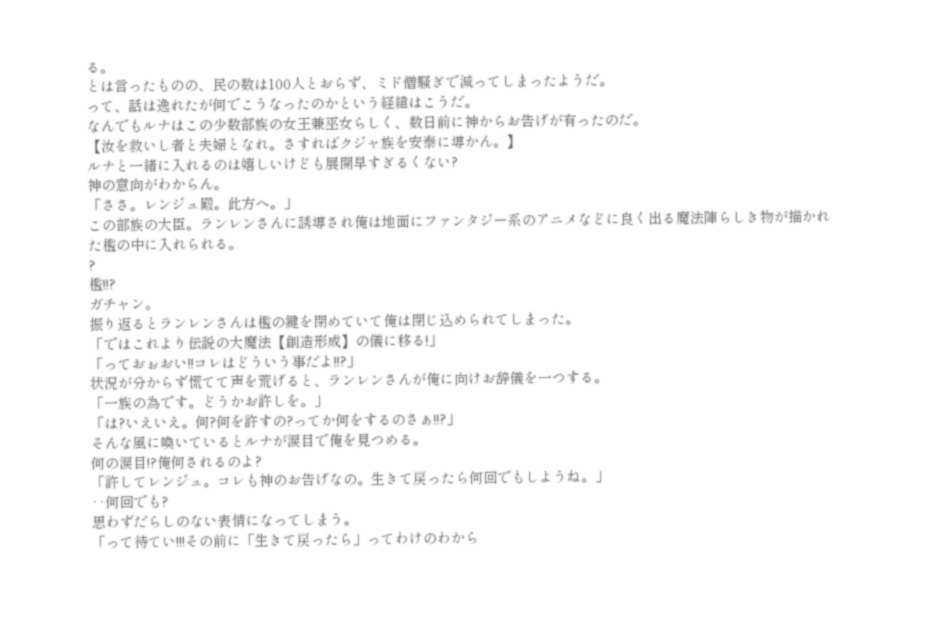る。
とは言ったものの、民の数は100人とおらず、ミド僧騒ぎで減ってしまったようだ。
って、話は逸れたが何でこうなったのかという経緯はこうだ。
なんでもルナはこの少数部族の女王兼巫女らしく、数日前に神からお告げが有ったのだ。
【汝を救いし者と夫婦となれ。さすればクジャ族を安泰に導かん。】
ルナと一緒に入れるのは嬉しいけども展開早すぎるくない?
神の意向がわからん。
「ささ。レンジュ殿。此方へ。」
この部族の大臣。ランレンさんに誘導され俺は地面にファンタジー系のアニメなどに良く出る魔法陣らしき物が描かれた檻の中に入れられる。
?
檻!!?
ガチャン。
振り返るとランレンさんは檻の鍵を閉めていて俺は閉じ込められてしまった。
「ではこれより伝説の大魔法【創造形成】の儀に移る!」
「っておぉおい!!コレはどういう事だよ!!?」
状況が分からず慌てて声を荒げると、ランレンさんが俺に向けお辞儀を一つする。
「一族の為です。どうかお許しを。」
「は?いえいえ。何?何を許すの?ってか何をするのさぁ!!?」
そんな風に喚いているとルナが涙目で俺を見つめる。
何の涙目!?俺何されるのよ?
「許してレンジュ。コレも神のお告げなの。生きて戻ったら何回でもしようね。」
‥何回でも?
思わずだらしのない表情になってしまう。
「って待てい!!!その前に「生きて戻ったら」ってわけのわから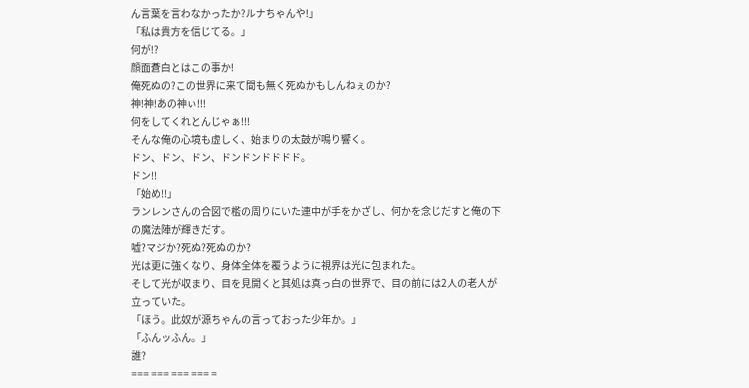ん言葉を言わなかったか?ルナちゃんや!」
「私は貴方を信じてる。」
何が!?
顔面蒼白とはこの事か!
俺死ぬの?この世界に来て間も無く死ぬかもしんねぇのか?
神!神!あの神ぃ!!!
何をしてくれとんじゃぁ!!!
そんな俺の心境も虚しく、始まりの太鼓が鳴り響く。
ドン、ドン、ドン、ドンドンドドドド。
ドン!!
「始め!!」
ランレンさんの合図で檻の周りにいた連中が手をかざし、何かを念じだすと俺の下の魔法陣が輝きだす。
嘘?マジか?死ぬ?死ぬのか?
光は更に強くなり、身体全体を覆うように視界は光に包まれた。
そして光が収まり、目を見開くと其処は真っ白の世界で、目の前には2人の老人が立っていた。
「ほう。此奴が源ちゃんの言っておった少年か。」
「ふんッふん。」
誰?
=== === === === =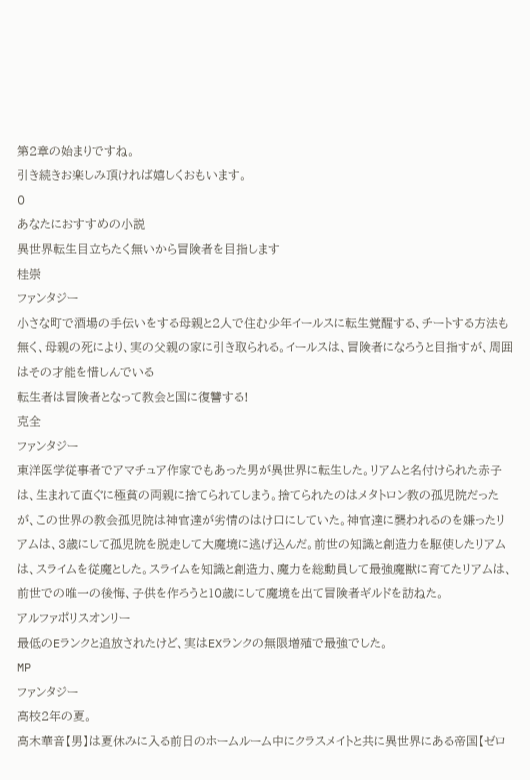第2章の始まりですね。
引き続きお楽しみ頂ければ嬉しくおもいます。
0
あなたにおすすめの小説
異世界転生目立ちたく無いから冒険者を目指します
桂崇
ファンタジー
小さな町で酒場の手伝いをする母親と2人で住む少年イールスに転生覚醒する、チートする方法も無く、母親の死により、実の父親の家に引き取られる。イールスは、冒険者になろうと目指すが、周囲はその才能を惜しんでいる
転生者は冒険者となって教会と国に復讐する!
克全
ファンタジー
東洋医学従事者でアマチュア作家でもあった男が異世界に転生した。リアムと名付けられた赤子は、生まれて直ぐに極貧の両親に捨てられてしまう。捨てられたのはメタトロン教の孤児院だったが、この世界の教会孤児院は神官達が劣情のはけ口にしていた。神官達に襲われるのを嫌ったリアムは、3歳にして孤児院を脱走して大魔境に逃げ込んだ。前世の知識と創造力を駆使したリアムは、スライムを従魔とした。スライムを知識と創造力、魔力を総動員して最強魔獣に育てたリアムは、前世での唯一の後悔、子供を作ろうと10歳にして魔境を出て冒険者ギルドを訪ねた。
アルファポリスオンリー
最低のEランクと追放されたけど、実はEXランクの無限増殖で最強でした。
MP
ファンタジー
高校2年の夏。
高木華音【男】は夏休みに入る前日のホームルーム中にクラスメイトと共に異世界にある帝国【ゼロ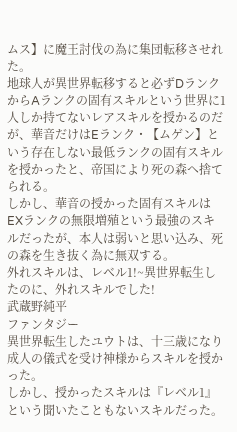ムス】に魔王討伐の為に集団転移させれた。
地球人が異世界転移すると必ずDランクからAランクの固有スキルという世界に1人しか持てないレアスキルを授かるのだが、華音だけはEランク・【ムゲン】という存在しない最低ランクの固有スキルを授かったと、帝国により死の森へ捨てられる。
しかし、華音の授かった固有スキルはEXランクの無限増殖という最強のスキルだったが、本人は弱いと思い込み、死の森を生き抜く為に無双する。
外れスキルは、レベル1!~異世界転生したのに、外れスキルでした!
武蔵野純平
ファンタジー
異世界転生したユウトは、十三歳になり成人の儀式を受け神様からスキルを授かった。
しかし、授かったスキルは『レベル1』という聞いたこともないスキルだった。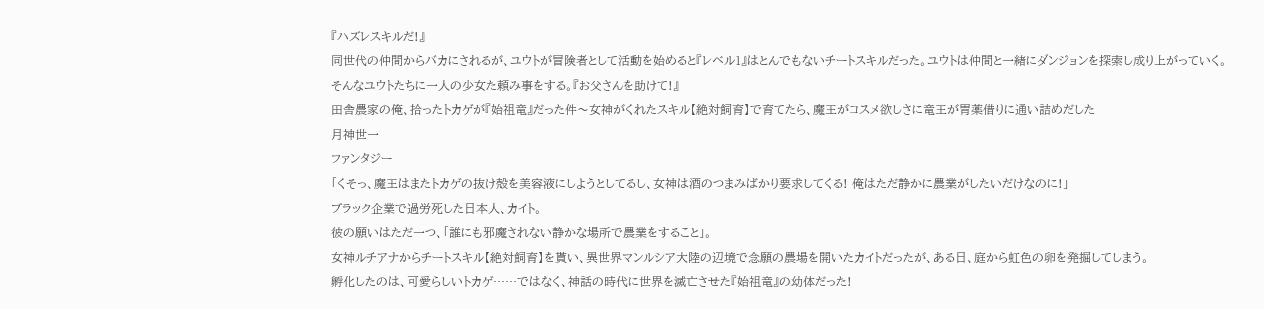『ハズレスキルだ!』
同世代の仲間からバカにされるが、ユウトが冒険者として活動を始めると『レベル1』はとんでもないチートスキルだった。ユウトは仲間と一緒にダンジョンを探索し成り上がっていく。
そんなユウトたちに一人の少女た頼み事をする。『お父さんを助けて!』
田舎農家の俺、拾ったトカゲが『始祖竜』だった件〜女神がくれたスキル【絶対飼育】で育てたら、魔王がコスメ欲しさに竜王が胃薬借りに通い詰めだした
月神世一
ファンタジー
「くそっ、魔王はまたトカゲの抜け殻を美容液にしようとしてるし、女神は酒のつまみばかり要求してくる! 俺はただ静かに農業がしたいだけなのに!」
ブラック企業で過労死した日本人、カイト。
彼の願いはただ一つ、「誰にも邪魔されない静かな場所で農業をすること」。
女神ルチアナからチートスキル【絶対飼育】を貰い、異世界マンルシア大陸の辺境で念願の農場を開いたカイトだったが、ある日、庭から虹色の卵を発掘してしまう。
孵化したのは、可愛らしいトカゲ……ではなく、神話の時代に世界を滅亡させた『始祖竜』の幼体だった!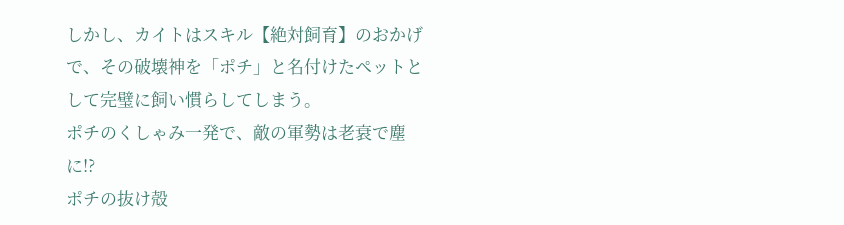しかし、カイトはスキル【絶対飼育】のおかげで、その破壊神を「ポチ」と名付けたペットとして完璧に飼い慣らしてしまう。
ポチのくしゃみ一発で、敵の軍勢は老衰で塵に!?
ポチの抜け殻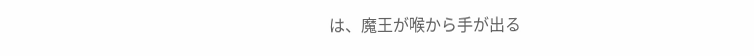は、魔王が喉から手が出る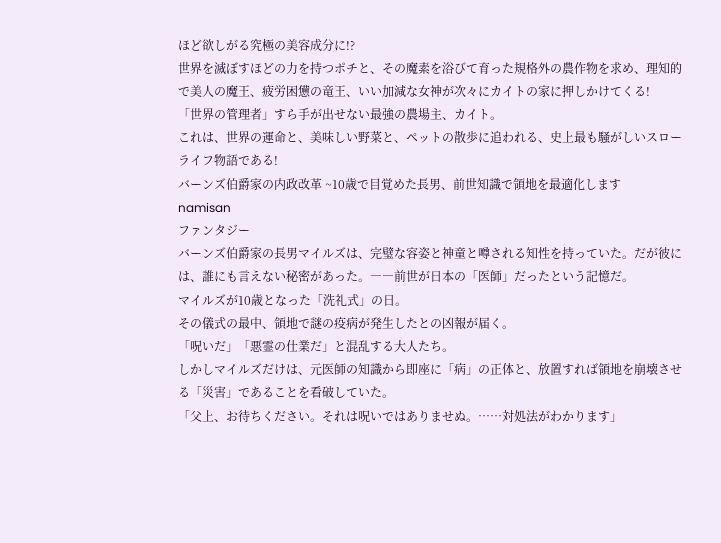ほど欲しがる究極の美容成分に!?
世界を滅ぼすほどの力を持つポチと、その魔素を浴びて育った規格外の農作物を求め、理知的で美人の魔王、疲労困憊の竜王、いい加減な女神が次々にカイトの家に押しかけてくる!
「世界の管理者」すら手が出せない最強の農場主、カイト。
これは、世界の運命と、美味しい野菜と、ペットの散歩に追われる、史上最も騒がしいスローライフ物語である!
バーンズ伯爵家の内政改革 ~10歳で目覚めた長男、前世知識で領地を最適化します
namisan
ファンタジー
バーンズ伯爵家の長男マイルズは、完璧な容姿と神童と噂される知性を持っていた。だが彼には、誰にも言えない秘密があった。――前世が日本の「医師」だったという記憶だ。
マイルズが10歳となった「洗礼式」の日。
その儀式の最中、領地で謎の疫病が発生したとの凶報が届く。
「呪いだ」「悪霊の仕業だ」と混乱する大人たち。
しかしマイルズだけは、元医師の知識から即座に「病」の正体と、放置すれば領地を崩壊させる「災害」であることを看破していた。
「父上、お待ちください。それは呪いではありませぬ。……対処法がわかります」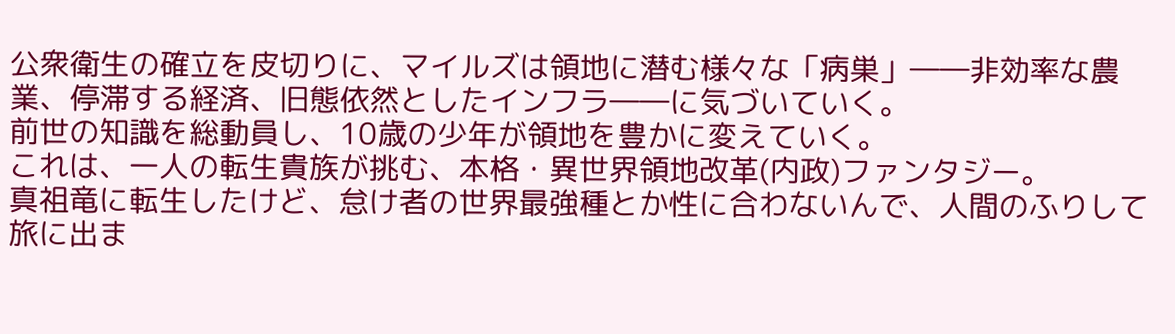公衆衛生の確立を皮切りに、マイルズは領地に潜む様々な「病巣」――非効率な農業、停滞する経済、旧態依然としたインフラ――に気づいていく。
前世の知識を総動員し、10歳の少年が領地を豊かに変えていく。
これは、一人の転生貴族が挑む、本格・異世界領地改革(内政)ファンタジー。
真祖竜に転生したけど、怠け者の世界最強種とか性に合わないんで、人間のふりして旅に出ま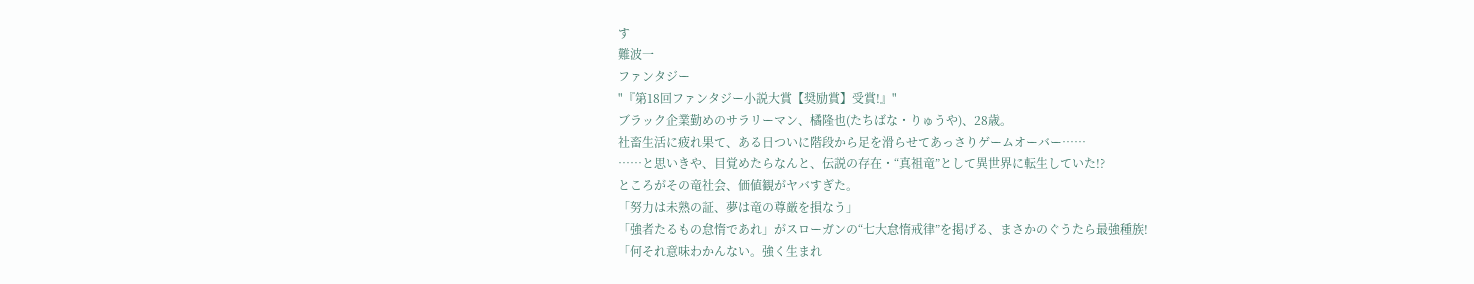す
難波一
ファンタジー
"『第18回ファンタジー小説大賞【奨励賞】受賞!』"
ブラック企業勤めのサラリーマン、橘隆也(たちばな・りゅうや)、28歳。
社畜生活に疲れ果て、ある日ついに階段から足を滑らせてあっさりゲームオーバー……
……と思いきや、目覚めたらなんと、伝説の存在・“真祖竜”として異世界に転生していた!?
ところがその竜社会、価値観がヤバすぎた。
「努力は未熟の証、夢は竜の尊厳を損なう」
「強者たるもの怠惰であれ」がスローガンの“七大怠惰戒律”を掲げる、まさかのぐうたら最強種族!
「何それ意味わかんない。強く生まれ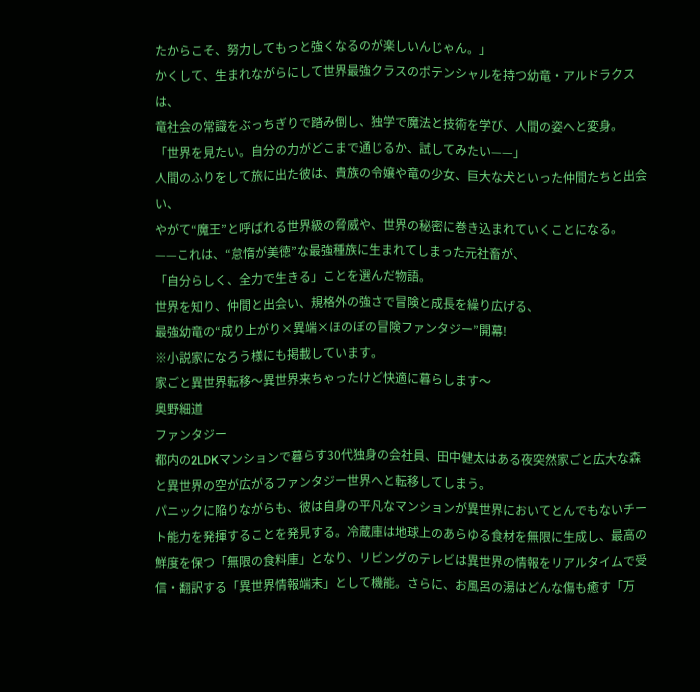たからこそ、努力してもっと強くなるのが楽しいんじゃん。」
かくして、生まれながらにして世界最強クラスのポテンシャルを持つ幼竜・アルドラクスは、
竜社会の常識をぶっちぎりで踏み倒し、独学で魔法と技術を学び、人間の姿へと変身。
「世界を見たい。自分の力がどこまで通じるか、試してみたい——」
人間のふりをして旅に出た彼は、貴族の令嬢や竜の少女、巨大な犬といった仲間たちと出会い、
やがて“魔王”と呼ばれる世界級の脅威や、世界の秘密に巻き込まれていくことになる。
——これは、“怠惰が美徳”な最強種族に生まれてしまった元社畜が、
「自分らしく、全力で生きる」ことを選んだ物語。
世界を知り、仲間と出会い、規格外の強さで冒険と成長を繰り広げる、
最強幼竜の“成り上がり×異端×ほのぼの冒険ファンタジー”開幕!
※小説家になろう様にも掲載しています。
家ごと異世界転移〜異世界来ちゃったけど快適に暮らします〜
奥野細道
ファンタジー
都内の2LDKマンションで暮らす30代独身の会社員、田中健太はある夜突然家ごと広大な森と異世界の空が広がるファンタジー世界へと転移してしまう。
パニックに陥りながらも、彼は自身の平凡なマンションが異世界においてとんでもないチート能力を発揮することを発見する。冷蔵庫は地球上のあらゆる食材を無限に生成し、最高の鮮度を保つ「無限の食料庫」となり、リビングのテレビは異世界の情報をリアルタイムで受信・翻訳する「異世界情報端末」として機能。さらに、お風呂の湯はどんな傷も癒す「万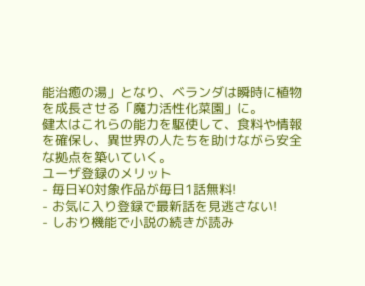能治癒の湯」となり、ベランダは瞬時に植物を成長させる「魔力活性化菜園」に。
健太はこれらの能力を駆使して、食料や情報を確保し、異世界の人たちを助けながら安全な拠点を築いていく。
ユーザ登録のメリット
- 毎日¥0対象作品が毎日1話無料!
- お気に入り登録で最新話を見逃さない!
- しおり機能で小説の続きが読み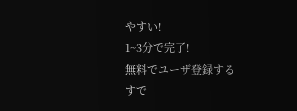やすい!
1~3分で完了!
無料でユーザ登録する
すで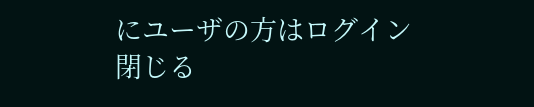にユーザの方はログイン
閉じる